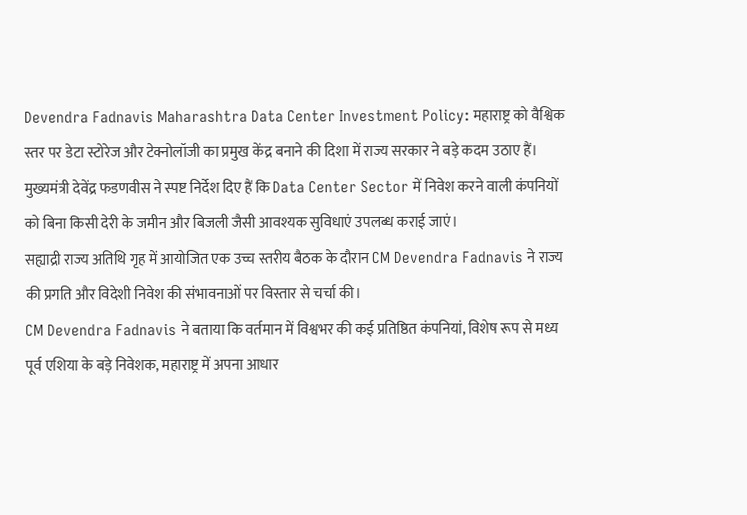Devendra Fadnavis Maharashtra Data Center Investment Policy: महाराष्ट्र को वैश्विक स्तर पर डेटा स्टोरेज और टेक्नोलॉजी का प्रमुख केंद्र बनाने की दिशा में राज्य सरकार ने बड़े कदम उठाए हैं।
मुख्यमंत्री देवेंद्र फडणवीस ने स्पष्ट निर्देश दिए हैं कि Data Center Sector में निवेश करने वाली कंपनियों को बिना किसी देरी के जमीन और बिजली जैसी आवश्यक सुविधाएं उपलब्ध कराई जाएं।
सह्याद्री राज्य अतिथि गृह में आयोजित एक उच्च स्तरीय बैठक के दौरान CM Devendra Fadnavis ने राज्य की प्रगति और विदेशी निवेश की संभावनाओं पर विस्तार से चर्चा की।
CM Devendra Fadnavis ने बताया कि वर्तमान में विश्वभर की कई प्रतिष्ठित कंपनियां, विशेष रूप से मध्य पूर्व एशिया के बड़े निवेशक, महाराष्ट्र में अपना आधार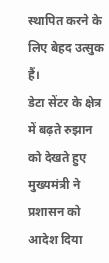स्थापित करने के लिए बेहद उत्सुक हैं।
डेटा सेंटर के क्षेत्र में बढ़ते रुझान को देखते हुए मुख्यमंत्री ने प्रशासन को आदेश दिया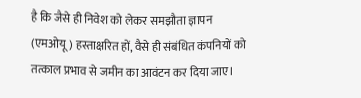है कि जैसे ही निवेश को लेकर समझौता ज्ञापन (एमओयू) हस्ताक्षरित हों, वैसे ही संबंधित कंपनियों को तत्काल प्रभाव से जमीन का आवंटन कर दिया जाए।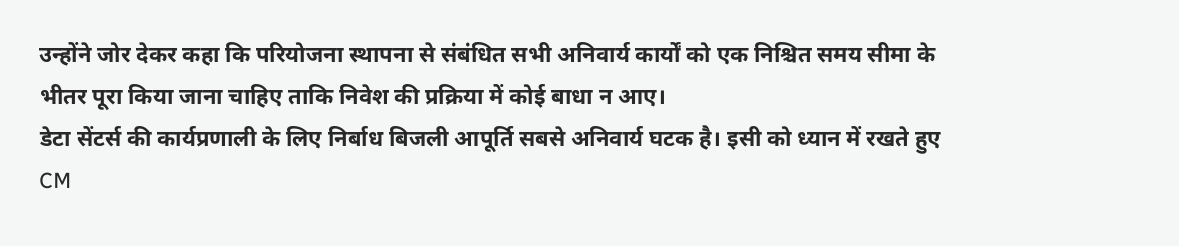उन्होंने जोर देकर कहा कि परियोजना स्थापना से संबंधित सभी अनिवार्य कार्यों को एक निश्चित समय सीमा के भीतर पूरा किया जाना चाहिए ताकि निवेश की प्रक्रिया में कोई बाधा न आए।
डेटा सेंटर्स की कार्यप्रणाली के लिए निर्बाध बिजली आपूर्ति सबसे अनिवार्य घटक है। इसी को ध्यान में रखते हुए CM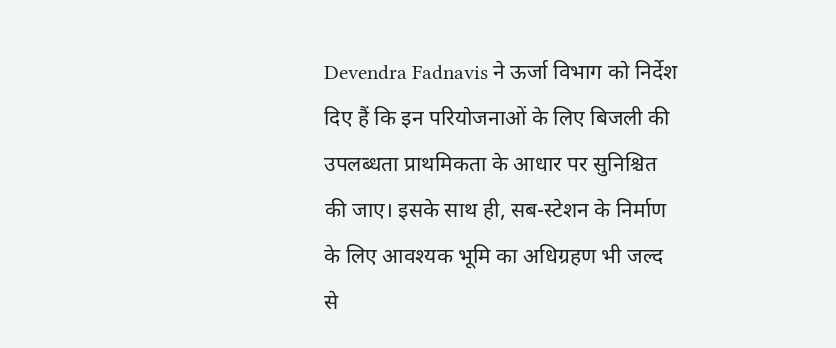Devendra Fadnavis ने ऊर्जा विभाग को निर्देश दिए हैं कि इन परियोजनाओं के लिए बिजली की उपलब्धता प्राथमिकता के आधार पर सुनिश्चित की जाए। इसके साथ ही, सब-स्टेशन के निर्माण के लिए आवश्यक भूमि का अधिग्रहण भी जल्द से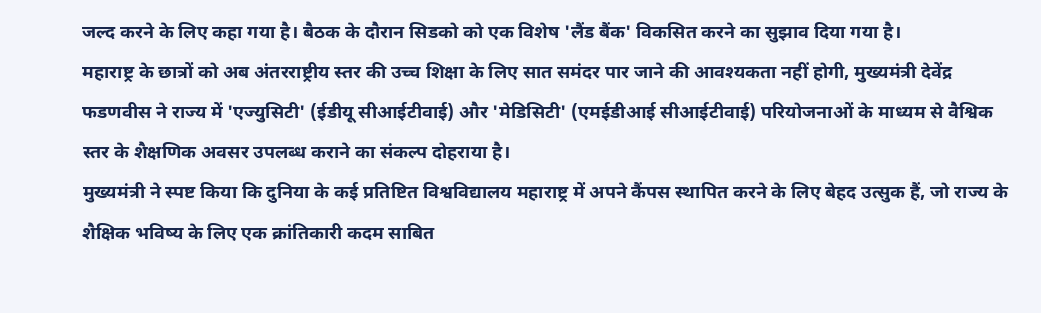जल्द करने के लिए कहा गया है। बैठक के दौरान सिडको को एक विशेष 'लैंड बैंक' विकसित करने का सुझाव दिया गया है।
महाराष्ट्र के छात्रों को अब अंतरराष्ट्रीय स्तर की उच्च शिक्षा के लिए सात समंदर पार जाने की आवश्यकता नहीं होगी, मुख्यमंत्री देवेंद्र फडणवीस ने राज्य में 'एज्युसिटी' (ईडीयू सीआईटीवाई) और 'मेडिसिटी' (एमईडीआई सीआईटीवाई) परियोजनाओं के माध्यम से वैश्विक स्तर के शैक्षणिक अवसर उपलब्ध कराने का संकल्प दोहराया है।
मुख्यमंत्री ने स्पष्ट किया कि दुनिया के कई प्रतिष्टित विश्वविद्यालय महाराष्ट्र में अपने कैंपस स्थापित करने के लिए बेहद उत्सुक हैं, जो राज्य के शैक्षिक भविष्य के लिए एक क्रांतिकारी कदम साबित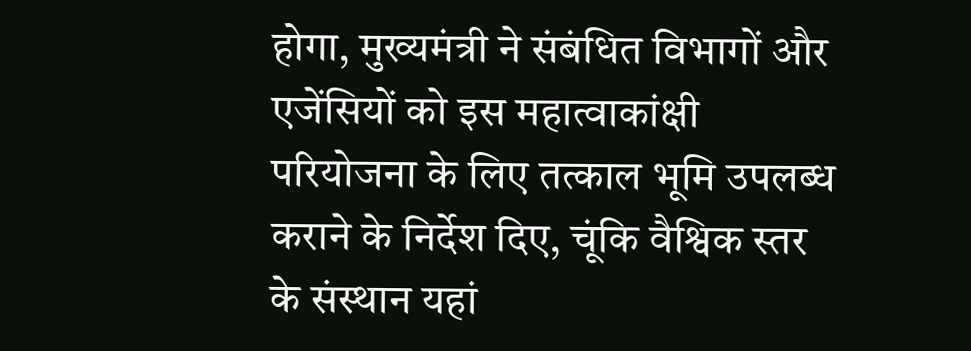होगा, मुख्यमंत्री ने संबंधित विभागों और एजेंसियों को इस महात्वाकांक्षी परियोजना के लिए तत्काल भूमि उपलब्ध कराने के निर्देश दिए, चूंकि वैश्विक स्तर के संस्थान यहां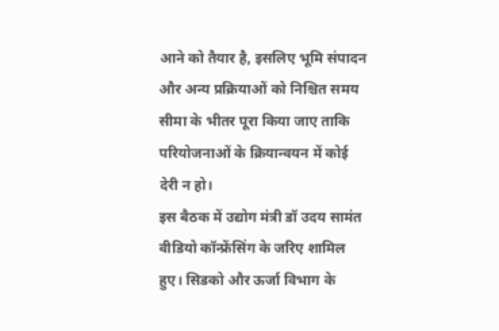आने को तैयार है, इसलिए भूमि संपादन और अन्य प्रक्रियाओं को निश्चित समय सीमा के भीतर पूरा किया जाए ताकि परियोजनाओं के क्रियान्वयन में कोई देरी न हो।
इस बैठक में उद्योग मंत्री डॉ उदय सामंत वीडियो कॉन्फ्रेंसिंग के जरिए शामिल हुए। सिडको और ऊर्जा विभाग के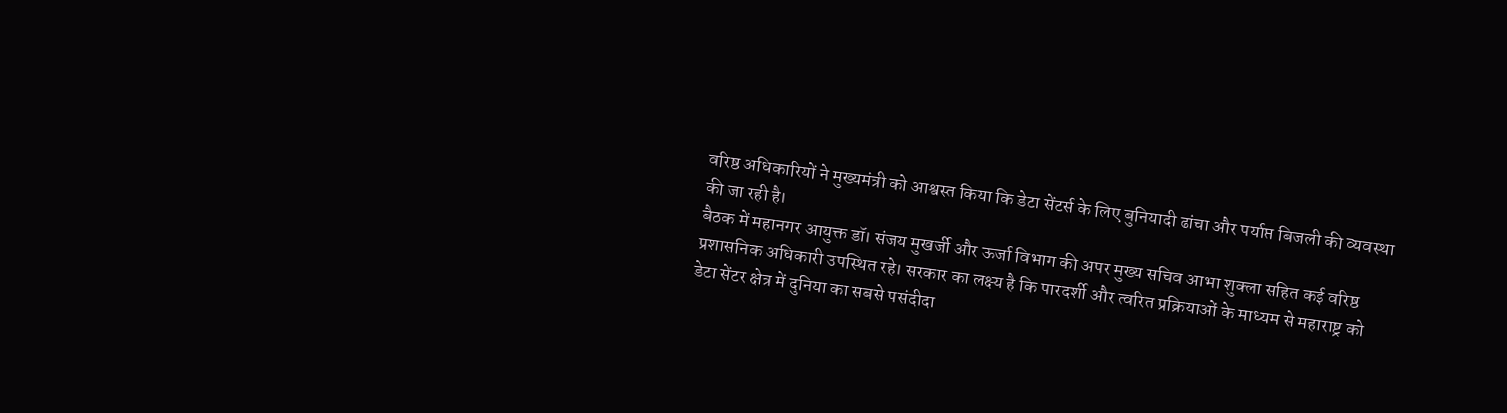वरिष्ठ अधिकारियों ने मुख्यमंत्री को आश्वस्त किया कि डेटा सेंटर्स के लिए बुनियादी ढांचा और पर्याप्त बिजली की व्यवस्था की जा रही है।
बैठक में महानगर आयुक्त डॉ। संजय मुखर्जी और ऊर्जा विभाग की अपर मुख्य सचिव आभा शुक्ला सहित कई वरिष्ठ प्रशासनिक अधिकारी उपस्थित रहे। सरकार का लक्ष्य है कि पारदर्शी और त्वरित प्रक्रियाओं के माध्यम से महाराष्ट्र को डेटा सेंटर क्षेत्र में दुनिया का सबसे पसंदीदा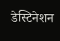डेस्टिनेशन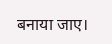बनाया जाए।